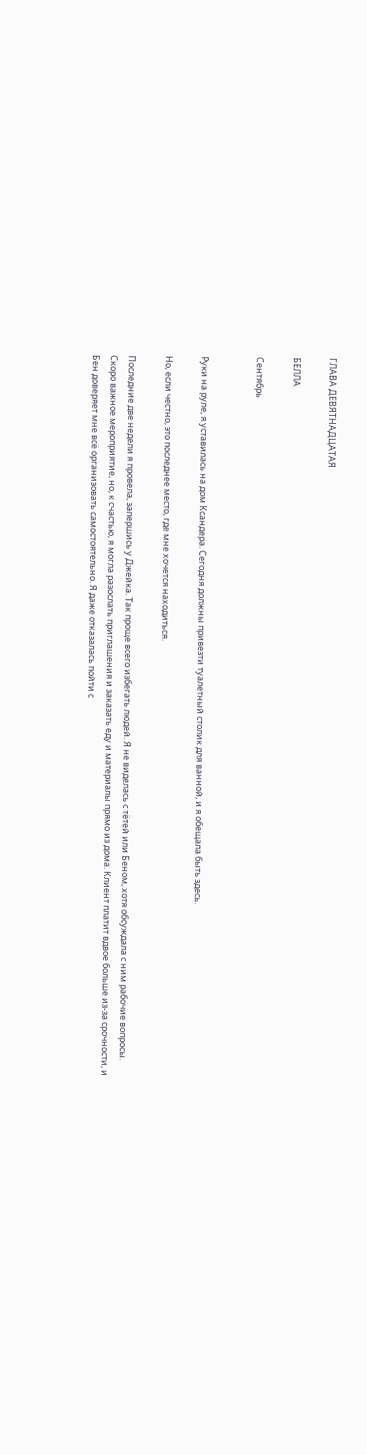ГЛАВА ДЕВЯТНАДЦАТАЯ

БЕЛЛА

Сентябрь


Руки на руле, я уставилась на дом Ксандера. Сегодня должны привезти туалетный столик для ванной, и я обещала быть здесь.

Но, если честно, это последнее место, где мне хочется находиться.

Последние две недели я провела, запершись у Джейка. Так проще всего избегать людей. Я не виделась с тётей или Беном, хотя обсуждала с ним рабочие вопросы. Скоро важное мероприятие, но, к счастью, я могла разослать приглашения и заказать еду и материалы прямо из дома. Клиент платит вдвое больше из-за срочности, и Бен доверяет мне всё организовать самостоятельно. Я даже отказалась пойти с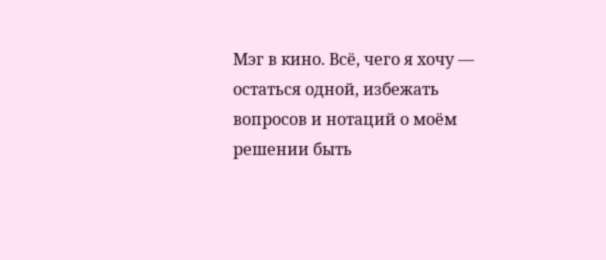Мэг в кино. Всё, чего я хочу — остаться одной, избежать вопросов и нотаций о моём решении быть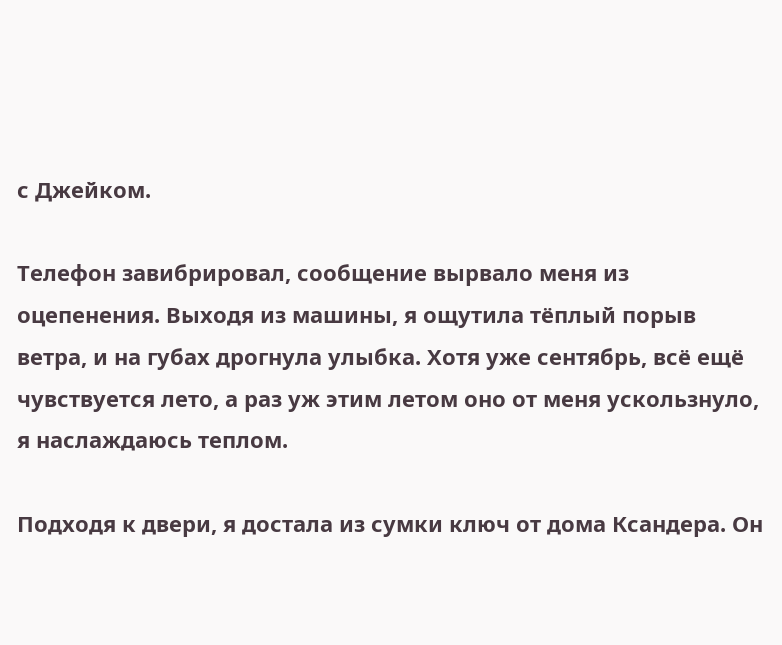с Джейком.

Телефон завибрировал, сообщение вырвало меня из оцепенения. Выходя из машины, я ощутила тёплый порыв ветра, и на губах дрогнула улыбка. Хотя уже сентябрь, всё ещё чувствуется лето, а раз уж этим летом оно от меня ускользнуло, я наслаждаюсь теплом.

Подходя к двери, я достала из сумки ключ от дома Ксандера. Он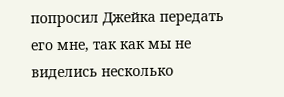попросил Джейка передать его мне, так как мы не виделись несколько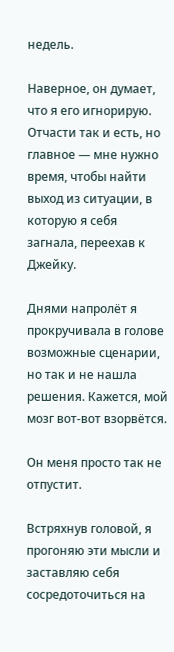недель.

Наверное, он думает, что я его игнорирую. Отчасти так и есть, но главное — мне нужно время, чтобы найти выход из ситуации, в которую я себя загнала, переехав к Джейку.

Днями напролёт я прокручивала в голове возможные сценарии, но так и не нашла решения. Кажется, мой мозг вот-вот взорвётся.

Он меня просто так не отпустит.

Встряхнув головой, я прогоняю эти мысли и заставляю себя сосредоточиться на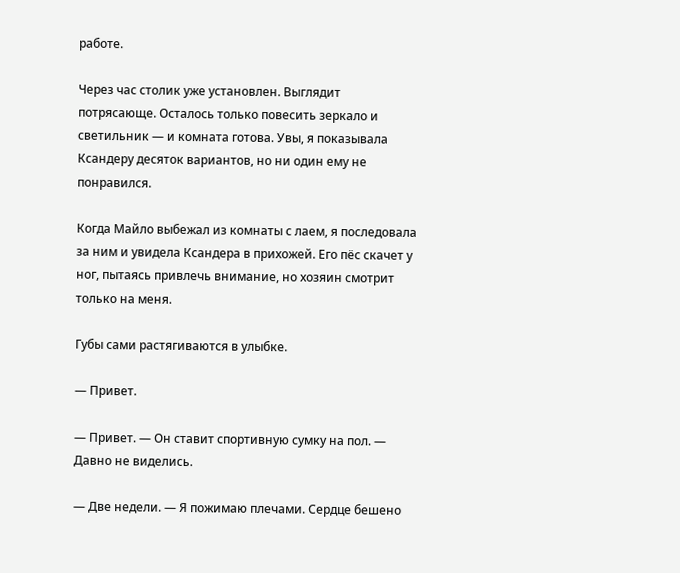работе.

Через час столик уже установлен. Выглядит потрясающе. Осталось только повесить зеркало и светильник — и комната готова. Увы, я показывала Ксандеру десяток вариантов, но ни один ему не понравился.

Когда Майло выбежал из комнаты с лаем, я последовала за ним и увидела Ксандера в прихожей. Его пёс скачет у ног, пытаясь привлечь внимание, но хозяин смотрит только на меня.

Губы сами растягиваются в улыбке.

— Привет.

— Привет. — Он ставит спортивную сумку на пол. — Давно не виделись.

— Две недели. — Я пожимаю плечами. Сердце бешено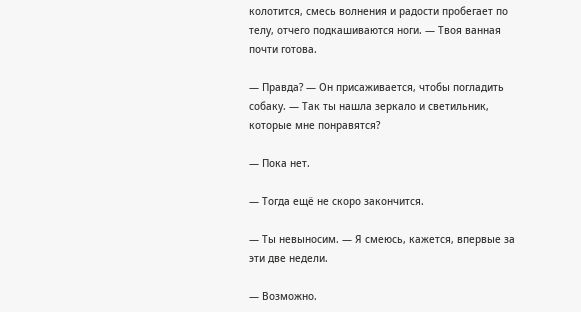колотится, смесь волнения и радости пробегает по телу, отчего подкашиваются ноги. — Твоя ванная почти готова.

— Правда? — Он присаживается, чтобы погладить собаку. — Так ты нашла зеркало и светильник, которые мне понравятся?

— Пока нет.

— Тогда ещё не скоро закончится.

— Ты невыносим. — Я смеюсь, кажется, впервые за эти две недели.

— Возможно.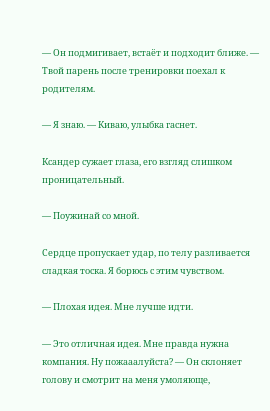— Он подмигивает, встаёт и подходит ближе. — Твой парень после тренировки поехал к родителям.

— Я знаю. — Киваю, улыбка гаснет.

Ксандер сужает глаза, его взгляд слишком проницательный.

— Поужинай со мной.

Сердце пропускает удар, по телу разливается сладкая тоска. Я борюсь с этим чувством.

— Плохая идея. Мне лучше идти.

— Это отличная идея. Мне правда нужна компания. Ну пожааалуйста? — Он склоняет голову и смотрит на меня умоляюще,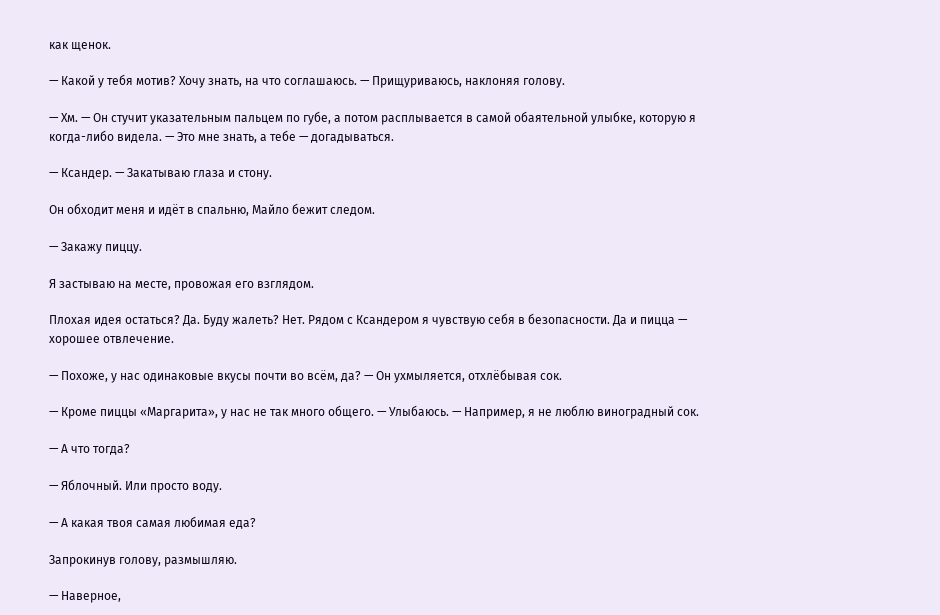как щенок.

— Какой у тебя мотив? Хочу знать, на что соглашаюсь. — Прищуриваюсь, наклоняя голову.

— Хм. — Он стучит указательным пальцем по губе, а потом расплывается в самой обаятельной улыбке, которую я когда-либо видела. — Это мне знать, а тебе — догадываться.

— Ксандер. — Закатываю глаза и стону.

Он обходит меня и идёт в спальню, Майло бежит следом.

— Закажу пиццу.

Я застываю на месте, провожая его взглядом.

Плохая идея остаться? Да. Буду жалеть? Нет. Рядом с Ксандером я чувствую себя в безопасности. Да и пицца — хорошее отвлечение.

— Похоже, у нас одинаковые вкусы почти во всём, да? — Он ухмыляется, отхлёбывая сок.

— Кроме пиццы «Маргарита», у нас не так много общего. — Улыбаюсь. — Например, я не люблю виноградный сок.

— А что тогда?

— Яблочный. Или просто воду.

— А какая твоя самая любимая еда?

Запрокинув голову, размышляю.

— Наверное,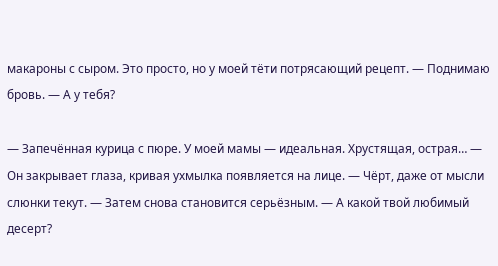макароны с сыром. Это просто, но у моей тёти потрясающий рецепт. — Поднимаю бровь. — А у тебя?

— Запечённая курица с пюре. У моей мамы — идеальная. Хрустящая, острая… — Он закрывает глаза, кривая ухмылка появляется на лице. — Чёрт, даже от мысли слюнки текут. — Затем снова становится серьёзным. — А какой твой любимый десерт?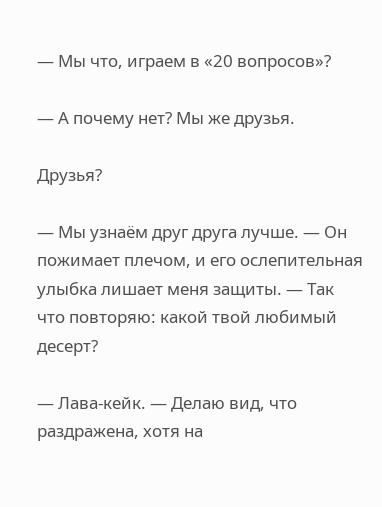— Мы что, играем в «20 вопросов»?

— А почему нет? Мы же друзья.

Друзья?

— Мы узнаём друг друга лучше. — Он пожимает плечом, и его ослепительная улыбка лишает меня защиты. — Так что повторяю: какой твой любимый десерт?

— Лава-кейк. — Делаю вид, что раздражена, хотя на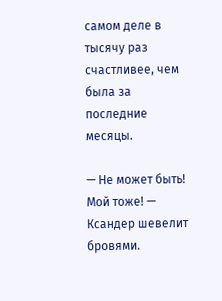самом деле в тысячу раз счастливее, чем была за последние месяцы.

— Не может быть! Мой тоже! — Ксандер шевелит бровями.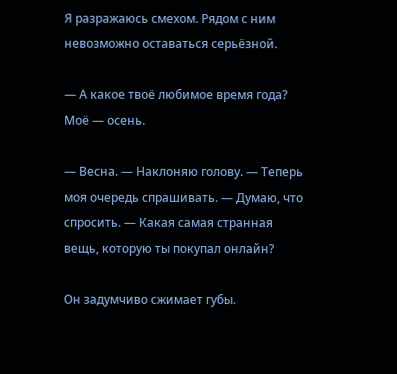Я разражаюсь смехом. Рядом с ним невозможно оставаться серьёзной.

— А какое твоё любимое время года? Моё — осень.

— Весна. — Наклоняю голову. — Теперь моя очередь спрашивать. — Думаю, что спросить. — Какая самая странная вещь, которую ты покупал онлайн?

Он задумчиво сжимает губы.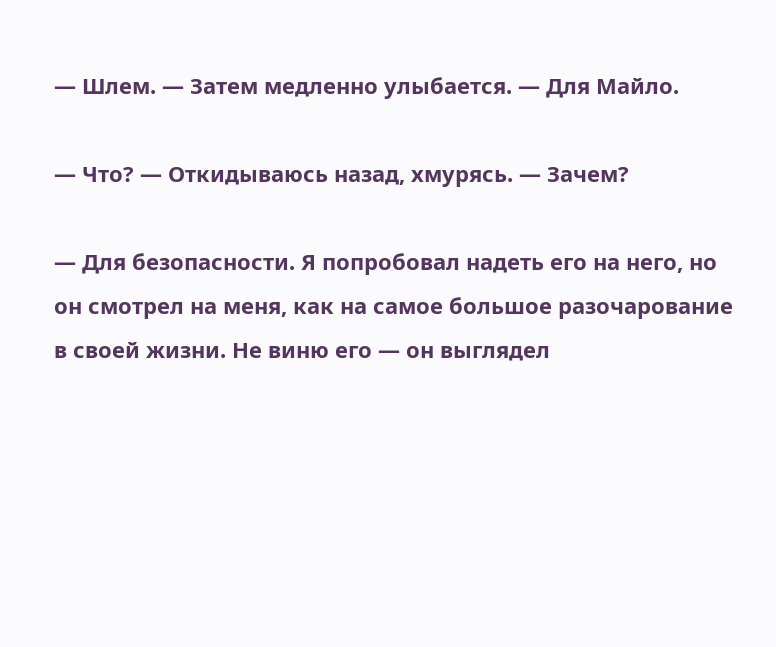— Шлем. — Затем медленно улыбается. — Для Майло.

— Что? — Откидываюсь назад, хмурясь. — Зачем?

— Для безопасности. Я попробовал надеть его на него, но он смотрел на меня, как на самое большое разочарование в своей жизни. Не виню его — он выглядел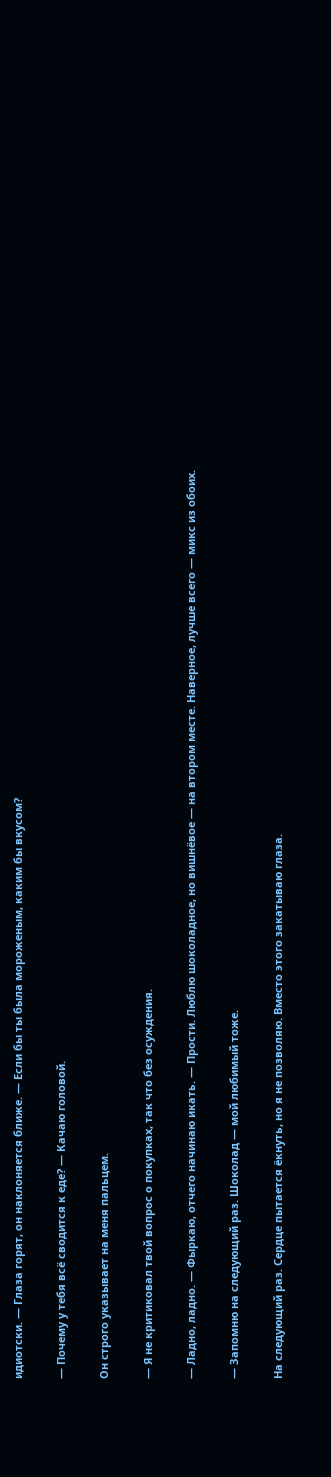идиотски. — Глаза горят, он наклоняется ближе. — Если бы ты была мороженым, каким бы вкусом?

— Почему у тебя всё сводится к еде? — Качаю головой.

Он строго указывает на меня пальцем.

— Я не критиковал твой вопрос о покупках, так что без осуждения.

— Ладно, ладно. — Фыркаю, отчего начинаю икать. — Прости. Люблю шоколадное, но вишнёвое — на втором месте. Наверное, лучше всего — микс из обоих.

— Запомню на следующий раз. Шоколад — мой любимый тоже.

На следующий раз. Сердце пытается ёкнуть, но я не позволяю. Вместо этого закатываю глаза.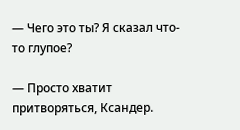— Чего это ты? Я сказал что-то глупое?

— Просто хватит притворяться, Ксандер.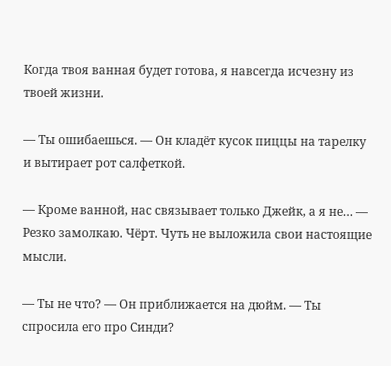Когда твоя ванная будет готова, я навсегда исчезну из твоей жизни.

— Ты ошибаешься. — Он кладёт кусок пиццы на тарелку и вытирает рот салфеткой.

— Кроме ванной, нас связывает только Джейк, а я не… — Резко замолкаю. Чёрт. Чуть не выложила свои настоящие мысли.

— Ты не что? — Он приближается на дюйм. — Ты спросила его про Синди?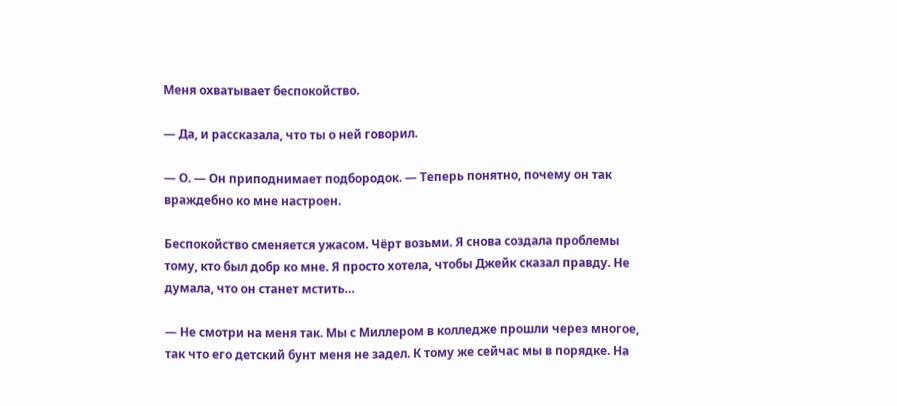Меня охватывает беспокойство.

— Да, и рассказала, что ты о ней говорил.

— О. — Он приподнимает подбородок. — Теперь понятно, почему он так враждебно ко мне настроен.

Беспокойство сменяется ужасом. Чёрт возьми. Я снова создала проблемы тому, кто был добр ко мне. Я просто хотела, чтобы Джейк сказал правду. Не думала, что он станет мстить…

— Не смотри на меня так. Мы с Миллером в колледже прошли через многое, так что его детский бунт меня не задел. К тому же сейчас мы в порядке. На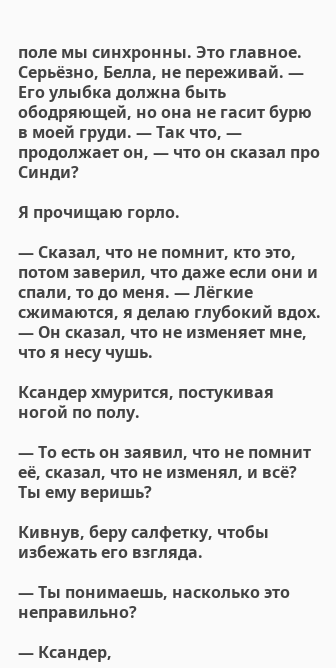поле мы синхронны. Это главное. Серьёзно, Белла, не переживай. — Его улыбка должна быть ободряющей, но она не гасит бурю в моей груди. — Так что, — продолжает он, — что он сказал про Синди?

Я прочищаю горло.

— Сказал, что не помнит, кто это, потом заверил, что даже если они и спали, то до меня. — Лёгкие сжимаются, я делаю глубокий вдох. — Он сказал, что не изменяет мне, что я несу чушь.

Ксандер хмурится, постукивая ногой по полу.

— То есть он заявил, что не помнит её, сказал, что не изменял, и всё? Ты ему веришь?

Кивнув, беру салфетку, чтобы избежать его взгляда.

— Ты понимаешь, насколько это неправильно?

— Ксандер,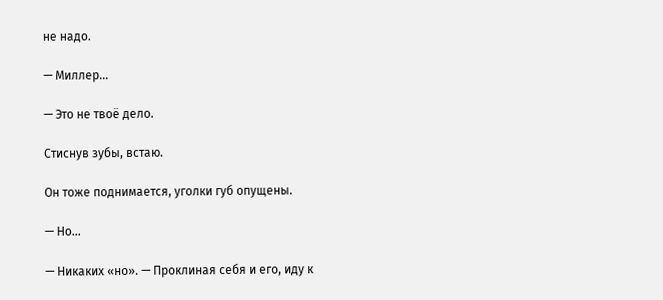не надо.

— Миллер...

— Это не твоё дело.

Стиснув зубы, встаю.

Он тоже поднимается, уголки губ опущены.

— Но...

— Никаких «но». — Проклиная себя и его, иду к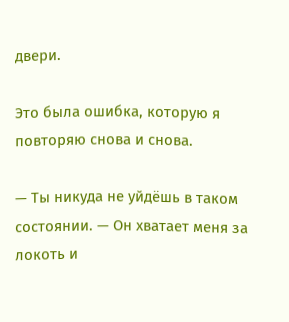двери.

Это была ошибка, которую я повторяю снова и снова.

— Ты никуда не уйдёшь в таком состоянии. — Он хватает меня за локоть и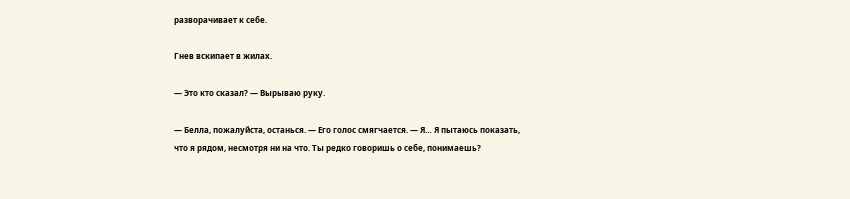разворачивает к себе.

Гнев вскипает в жилах.

— Это кто сказал? — Вырываю руку.

— Белла, пожалуйста, останься. — Его голос смягчается. — Я… Я пытаюсь показать, что я рядом, несмотря ни на что. Ты редко говоришь о себе, понимаешь?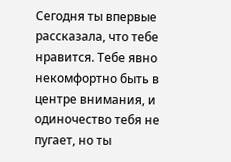Сегодня ты впервые рассказала, что тебе нравится. Тебе явно некомфортно быть в центре внимания, и одиночество тебя не пугает, но ты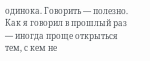одинока. Говорить — полезно. Как я говорил в прошлый раз — иногда проще открыться тем, с кем не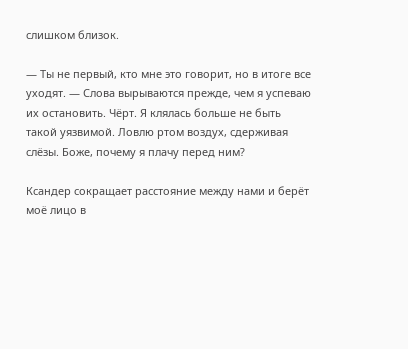слишком близок.

— Ты не первый, кто мне это говорит, но в итоге все уходят. — Слова вырываются прежде, чем я успеваю их остановить. Чёрт. Я клялась больше не быть такой уязвимой. Ловлю ртом воздух, сдерживая слёзы. Боже, почему я плачу перед ним?

Ксандер сокращает расстояние между нами и берёт моё лицо в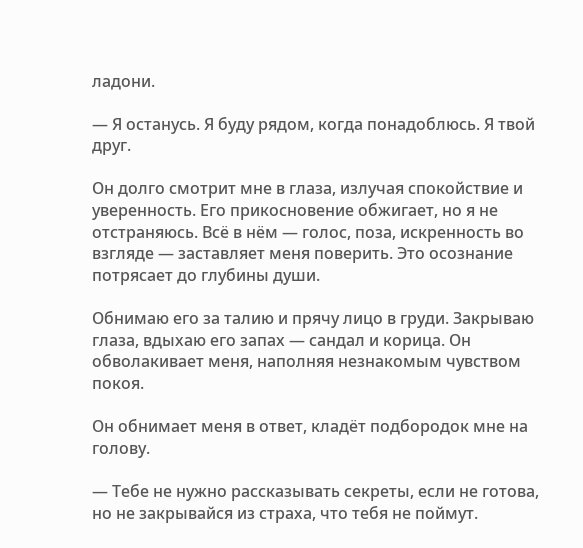ладони.

— Я останусь. Я буду рядом, когда понадоблюсь. Я твой друг.

Он долго смотрит мне в глаза, излучая спокойствие и уверенность. Его прикосновение обжигает, но я не отстраняюсь. Всё в нём — голос, поза, искренность во взгляде — заставляет меня поверить. Это осознание потрясает до глубины души.

Обнимаю его за талию и прячу лицо в груди. Закрываю глаза, вдыхаю его запах — сандал и корица. Он обволакивает меня, наполняя незнакомым чувством покоя.

Он обнимает меня в ответ, кладёт подбородок мне на голову.

— Тебе не нужно рассказывать секреты, если не готова, но не закрывайся из страха, что тебя не поймут.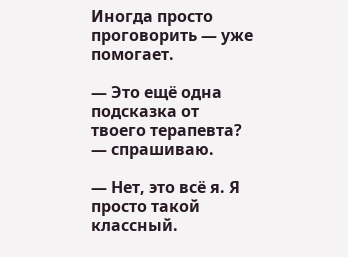Иногда просто проговорить — уже помогает.

— Это ещё одна подсказка от твоего терапевта? — спрашиваю.

— Нет, это всё я. Я просто такой классный.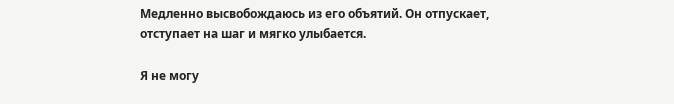Медленно высвобождаюсь из его объятий. Он отпускает, отступает на шаг и мягко улыбается.

Я не могу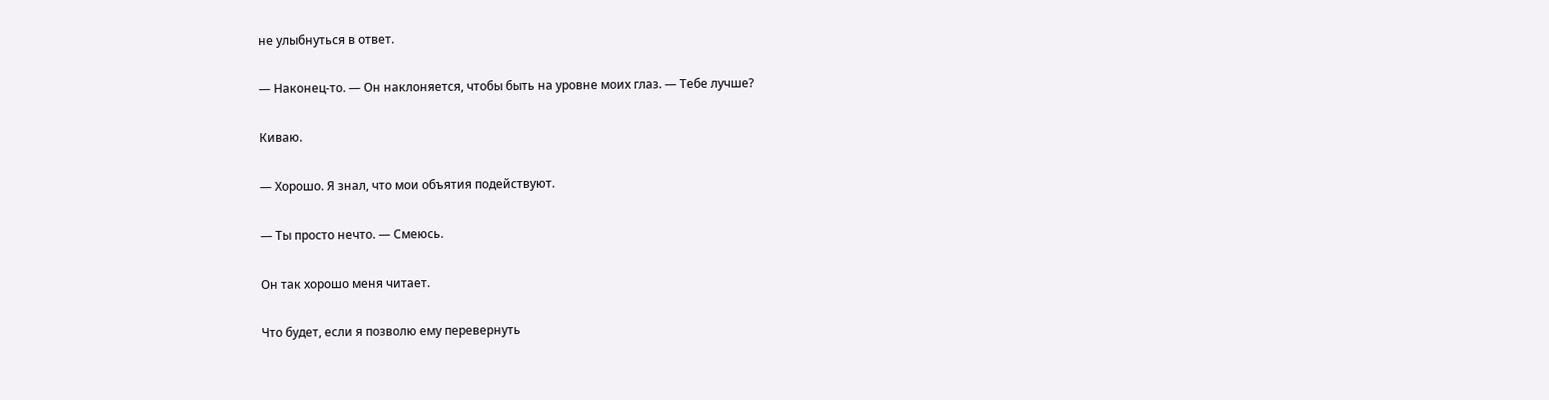не улыбнуться в ответ.

— Наконец-то. — Он наклоняется, чтобы быть на уровне моих глаз. — Тебе лучше?

Киваю.

— Хорошо. Я знал, что мои объятия подействуют.

— Ты просто нечто. — Смеюсь.

Он так хорошо меня читает.

Что будет, если я позволю ему перевернуть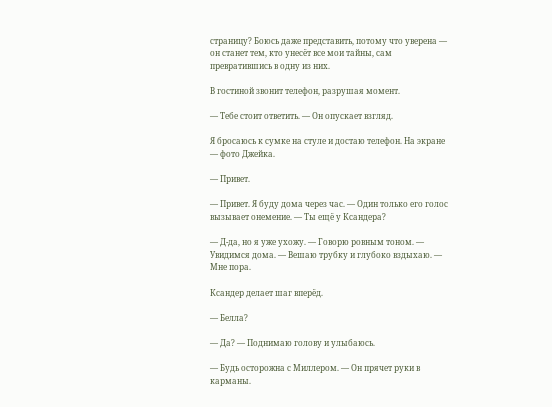страницу? Боюсь даже представить, потому что уверена — он станет тем, кто унесёт все мои тайны, сам превратившись в одну из них.

В гостиной звонит телефон, разрушая момент.

— Тебе стоит ответить. — Он опускает взгляд.

Я бросаюсь к сумке на стуле и достаю телефон. На экране — фото Джейка.

— Привет.

— Привет. Я буду дома через час. — Один только его голос вызывает онемение. — Ты ещё у Ксандера?

— Д-да, но я уже ухожу. — Говорю ровным тоном. — Увидимся дома. — Вешаю трубку и глубоко вздыхаю. — Мне пора.

Ксандер делает шаг вперёд.

— Белла?

— Да? — Поднимаю голову и улыбаюсь.

— Будь осторожна с Миллером. — Он прячет руки в карманы.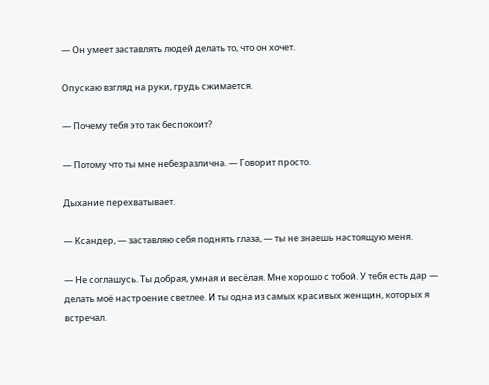— Он умеет заставлять людей делать то, что он хочет.

Опускаю взгляд на руки, грудь сжимается.

— Почему тебя это так беспокоит?

— Потому что ты мне небезразлична. — Говорит просто.

Дыхание перехватывает.

— Ксандер, — заставляю себя поднять глаза, — ты не знаешь настоящую меня.

— Не соглашусь. Ты добрая, умная и весёлая. Мне хорошо с тобой. У тебя есть дар — делать моё настроение светлее. И ты одна из самых красивых женщин, которых я встречал.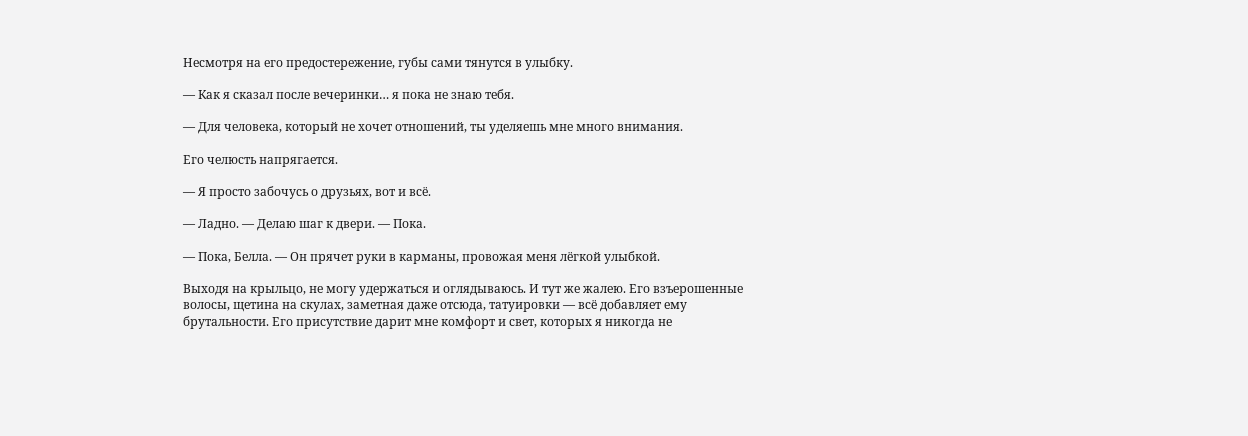Несмотря на его предостережение, губы сами тянутся в улыбку.

— Как я сказал после вечеринки… я пока не знаю тебя.

— Для человека, который не хочет отношений, ты уделяешь мне много внимания.

Его челюсть напрягается.

— Я просто забочусь о друзьях, вот и всё.

— Ладно. — Делаю шаг к двери. — Пока.

— Пока, Белла. — Он прячет руки в карманы, провожая меня лёгкой улыбкой.

Выходя на крыльцо, не могу удержаться и оглядываюсь. И тут же жалею. Его взъерошенные волосы, щетина на скулах, заметная даже отсюда, татуировки — всё добавляет ему брутальности. Его присутствие дарит мне комфорт и свет, которых я никогда не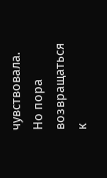чувствовала. Но пора возвращаться к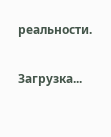реальности.

Загрузка...